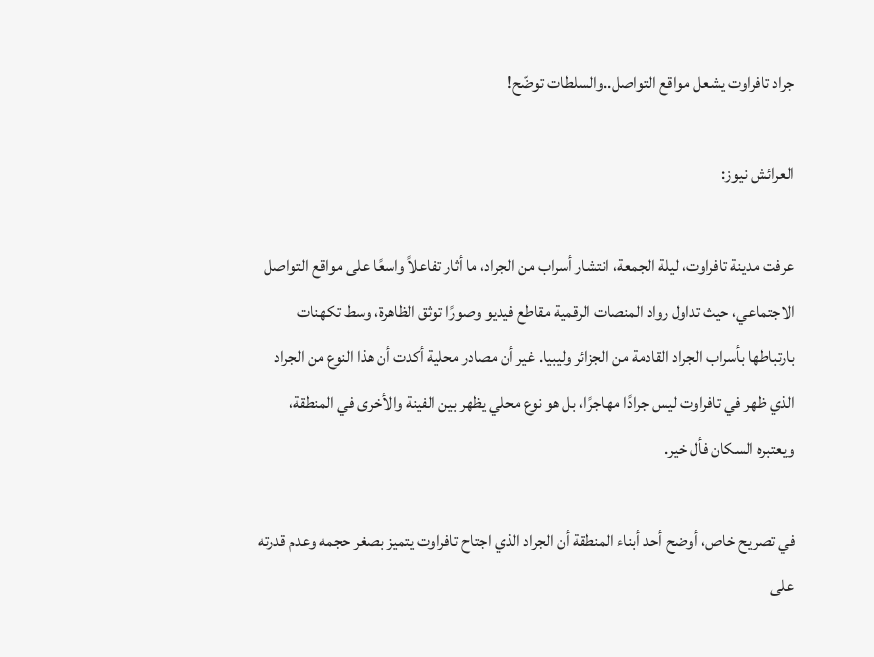جراد تافراوت يشعل مواقع التواصل..والسلطات توضّح!

العرائش نيوز:

عرفت مدينة تافراوت، ليلة الجمعة، انتشار أسراب من الجراد، ما أثار تفاعلاً واسعًا على مواقع التواصل الاجتماعي، حيث تداول رواد المنصات الرقمية مقاطع فيديو وصورًا توثق الظاهرة، وسط تكهنات بارتباطها بأسراب الجراد القادمة من الجزائر وليبيا. غير أن مصادر محلية أكدت أن هذا النوع من الجراد الذي ظهر في تافراوت ليس جرادًا مهاجرًا، بل هو نوع محلي يظهر بين الفينة والأخرى في المنطقة، ويعتبره السكان فأل خير.

في تصريح خاص، أوضح أحد أبناء المنطقة أن الجراد الذي اجتاح تافراوت يتميز بصغر حجمه وعدم قدرته على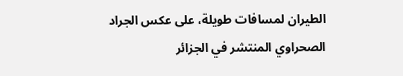الطيران لمسافات طويلة، على عكس الجراد الصحراوي المنتشر في الجزائر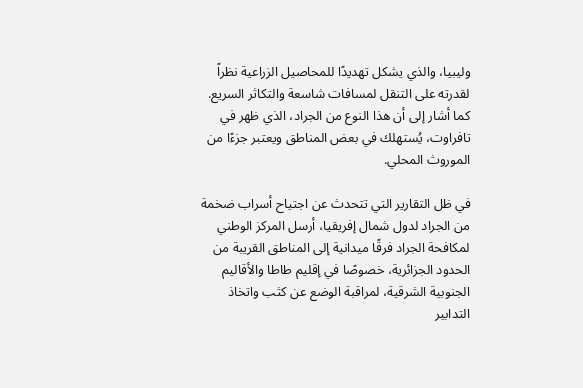وليبيا، والذي يشكل تهديدًا للمحاصيل الزراعية نظراً لقدرته على التنقل لمسافات شاسعة والتكاثر السريع. كما أشار إلى أن هذا النوع من الجراد، الذي ظهر في تافراوت، يُستهلك في بعض المناطق ويعتبر جزءًا من الموروث المحلي.

في ظل التقارير التي تتحدث عن اجتياح أسراب ضخمة من الجراد لدول شمال إفريقيا، أرسل المركز الوطني لمكافحة الجراد فرقًا ميدانية إلى المناطق القريبة من الحدود الجزائرية، خصوصًا في إقليم طاطا والأقاليم الجنوبية الشرقية، لمراقبة الوضع عن كثب واتخاذ التدابير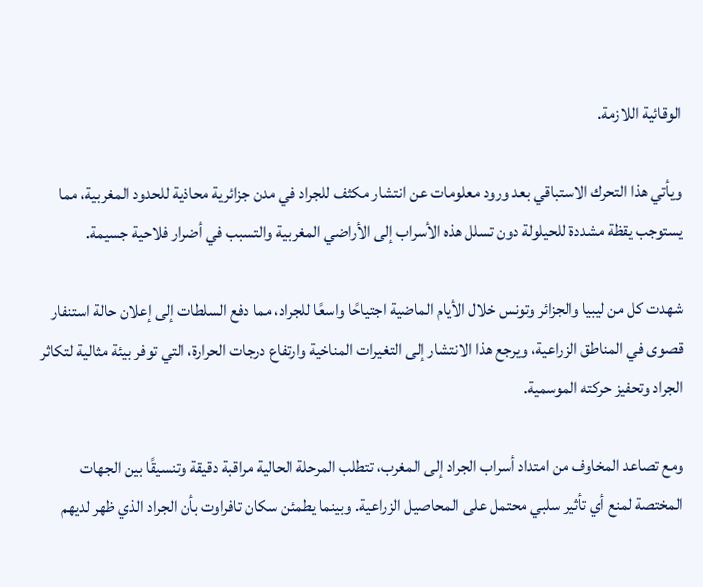الوقائية اللازمة.

ويأتي هذا التحرك الاستباقي بعد ورود معلومات عن انتشار مكثف للجراد في مدن جزائرية محاذية للحدود المغربية، مما يستوجب يقظة مشددة للحيلولة دون تسلل هذه الأسراب إلى الأراضي المغربية والتسبب في أضرار فلاحية جسيمة.

شهدت كل من ليبيا والجزائر وتونس خلال الأيام الماضية اجتياحًا واسعًا للجراد، مما دفع السلطات إلى إعلان حالة استنفار قصوى في المناطق الزراعية، ويرجع هذا الانتشار إلى التغيرات المناخية وارتفاع درجات الحرارة، التي توفر بيئة مثالية لتكاثر الجراد وتحفيز حركته الموسمية.

ومع تصاعد المخاوف من امتداد أسراب الجراد إلى المغرب، تتطلب المرحلة الحالية مراقبة دقيقة وتنسيقًا بين الجهات المختصة لمنع أي تأثير سلبي محتمل على المحاصيل الزراعية. وبينما يطمئن سكان تافراوت بأن الجراد الذي ظهر لديهم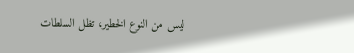ليس من النوع الخطير، تظل السلطات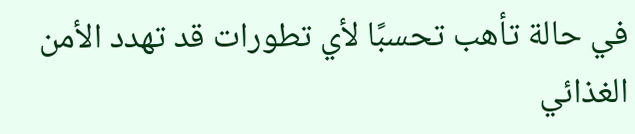في حالة تأهب تحسبًا لأي تطورات قد تهدد الأمن الغذائي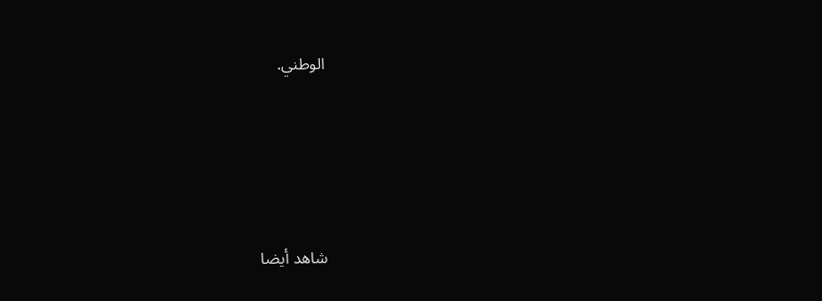الوطني.




شاهد أيضا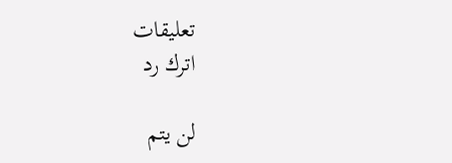تعليقات
اترك رد

لن يتم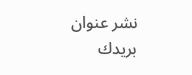نشر عنوان بريدك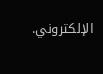الإلكتروني.